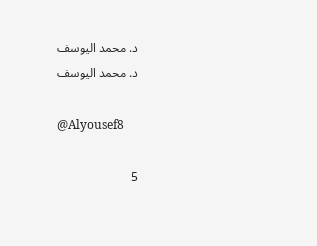د. محمد اليوسف
د. محمد اليوسف

@Alyousef8

5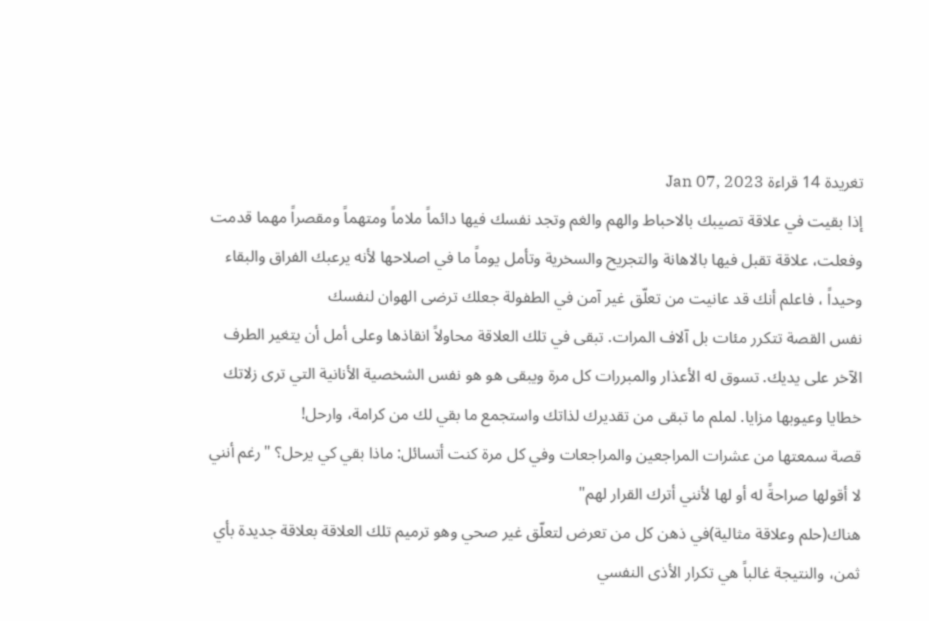تغريدة 14 قراءة Jan 07, 2023
إذا بقيت في علاقة تصيبك بالاحباط والهم والغم وتجد نفسك فيها دائماً ملاماً ومتهماً ومقصراً مهما قدمت وفعلت، علاقة تقبل فيها بالاهانة والتجريح والسخرية وتأمل يوماً ما في اصلاحها لأنه يرعبك الفراق والبقاء وحيداً ، فاعلم أنك قد عانيت من تعلّق غير آمن في الطفولة جعلك ترضى الهوان لنفسك
نفس القصة تتكرر مئات بل آلاف المرات. تبقى في تلك العلاقة محاولاً انقاذها وعلى أمل أن يتغير الطرف الآخر على يديك. تسوق له الأعذار والمبررات كل مرة ويبقى هو هو نفس الشخصية الأنانية التي ترى زلاتك خطايا وعيوبها مزايا. لملم ما تبقى من تقديرك لذاتك واستجمع ما بقي لك من كرامة، وارحل!
قصة سمعتها من عشرات المراجعين والمراجعات وفي كل مرة كنت أتسائل: ماذا بقي كي يرحل؟ "رغم أنني لا أقولها صراحةً له أو لها لأنني أترك القرار لهم"
هناك(حلم وعلاقة مثالية)في ذهن كل من تعرض لتعلّق غير صحي وهو ترميم تلك العلاقة بعلاقة جديدة بأي ثمن، والنتيجة غالباً هي تكرار الأذى النفسي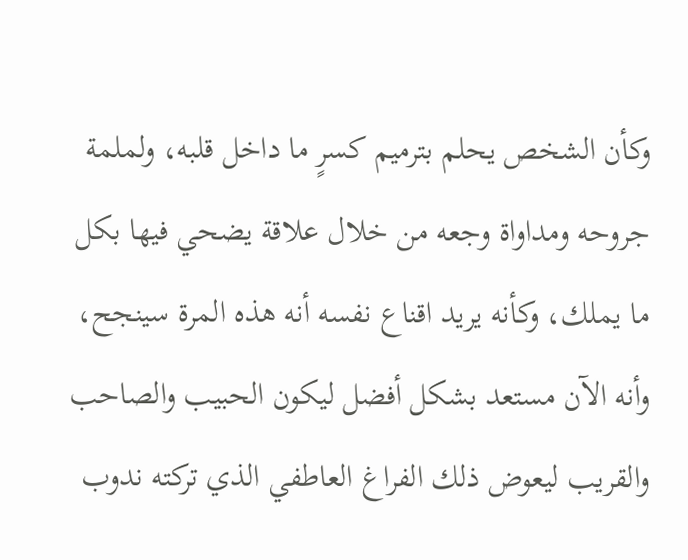وكأن الشخص يحلم بترميم كسرٍ ما داخل قلبه، ولملمة جروحه ومداواة وجعه من خلال علاقة يضحي فيها بكل ما يملك، وكأنه يريد اقناع نفسه أنه هذه المرة سينجح، وأنه الآن مستعد بشكل أفضل ليكون الحبيب والصاحب والقريب ليعوض ذلك الفراغ العاطفي الذي تركته ندوب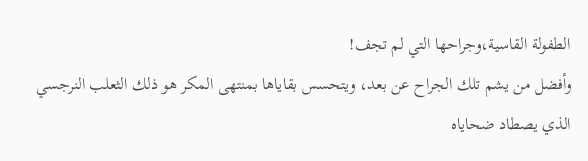الطفولة القاسية،وجراحها التي لم تجف!
وأفضل من يشم تلك الجراح عن بعد، ويتحسس بقاياها بمنتهى المكر هو ذلك الثعلب النرجسي الذي يصطاد ضحاياه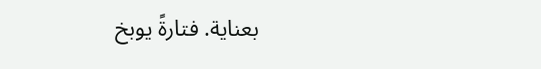بعناية. فتارةً يوبخ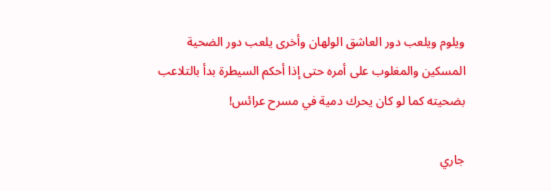ويلوم ويلعب دور العاشق الولهان وأخرى يلعب دور الضحية المسكين والمغلوب على أمره حتى إذا أحكم السيطرة بدأ بالتلاعب بضحيته كما لو كان يحرك دمية في مسرح عرائس!

جاري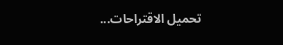تحميل الاقتراحات...